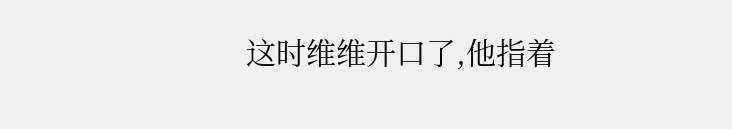这时维维开口了,他指着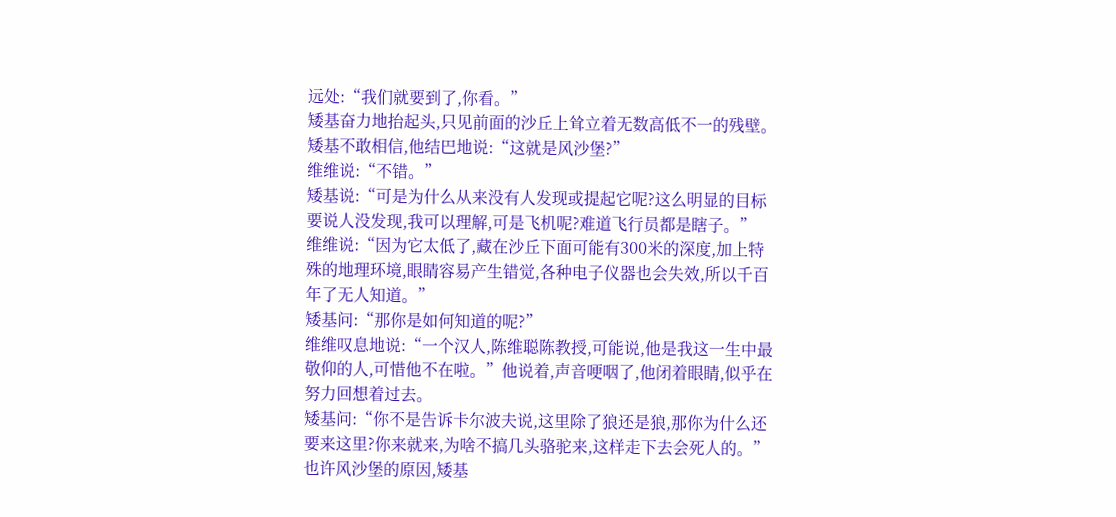远处:“我们就要到了,你看。”
矮基奋力地抬起头,只见前面的沙丘上耸立着无数高低不一的残壁。
矮基不敢相信,他结巴地说:“这就是风沙堡?”
维维说:“不错。”
矮基说:“可是为什么从来没有人发现或提起它呢?这么明显的目标要说人没发现,我可以理解,可是飞机呢?难道飞行员都是瞎子。”
维维说:“因为它太低了,藏在沙丘下面可能有300米的深度,加上特殊的地理环境,眼睛容易产生错觉,各种电子仪器也会失效,所以千百年了无人知道。”
矮基问:“那你是如何知道的呢?”
维维叹息地说:“一个汉人,陈维聪陈教授,可能说,他是我这一生中最敬仰的人,可惜他不在啦。”他说着,声音哽咽了,他闭着眼睛,似乎在努力回想着过去。
矮基问:“你不是告诉卡尔波夫说,这里除了狼还是狼,那你为什么还要来这里?你来就来,为啥不搞几头骆驼来,这样走下去会死人的。”也许风沙堡的原因,矮基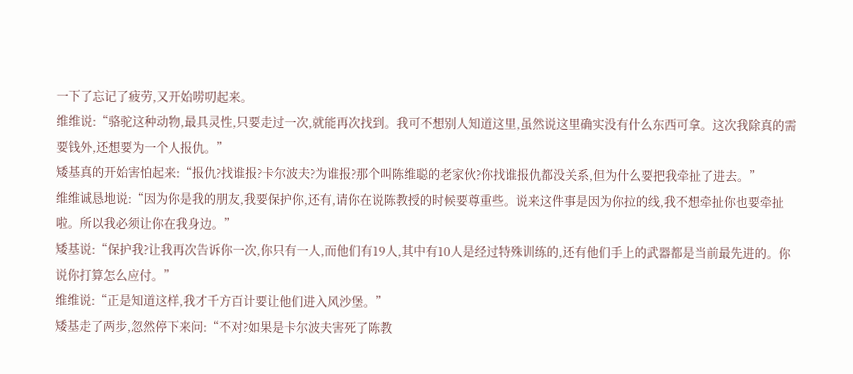一下了忘记了疲劳,又开始唠叨起来。
维维说:“骆驼这种动物,最具灵性,只要走过一次,就能再次找到。我可不想别人知道这里,虽然说这里确实没有什么东西可拿。这次我除真的需要钱外,还想要为一个人报仇。”
矮基真的开始害怕起来:“报仇?找谁报?卡尔波夫?为谁报?那个叫陈维聪的老家伙?你找谁报仇都没关系,但为什么要把我牵扯了进去。”
维维诚恳地说:“因为你是我的朋友,我要保护你,还有,请你在说陈教授的时候要尊重些。说来这件事是因为你拉的线,我不想牵扯你也要牵扯啦。所以我必须让你在我身边。”
矮基说:“保护我?让我再次告诉你一次,你只有一人,而他们有19人,其中有10人是经过特殊训练的,还有他们手上的武器都是当前最先进的。你说你打算怎么应付。”
维维说:“正是知道这样,我才千方百计要让他们进入风沙堡。”
矮基走了两步,忽然停下来问:“不对?如果是卡尔波夫害死了陈教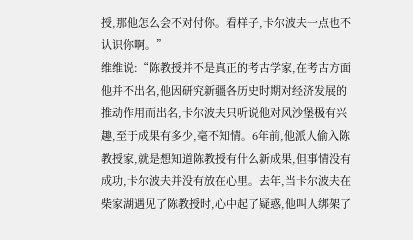授,那他怎么会不对付你。看样子,卡尔波夫一点也不认识你啊。”
维维说:“陈教授并不是真正的考古学家,在考古方面他并不出名,他因研究新疆各历史时期对经济发展的推动作用而出名,卡尔波夫只听说他对风沙堡极有兴趣,至于成果有多少,毫不知情。6年前,他派人偷入陈教授家,就是想知道陈教授有什么新成果,但事情没有成功,卡尔波夫并没有放在心里。去年,当卡尔波夫在柴家湖遇见了陈教授时,心中起了疑惑,他叫人绑架了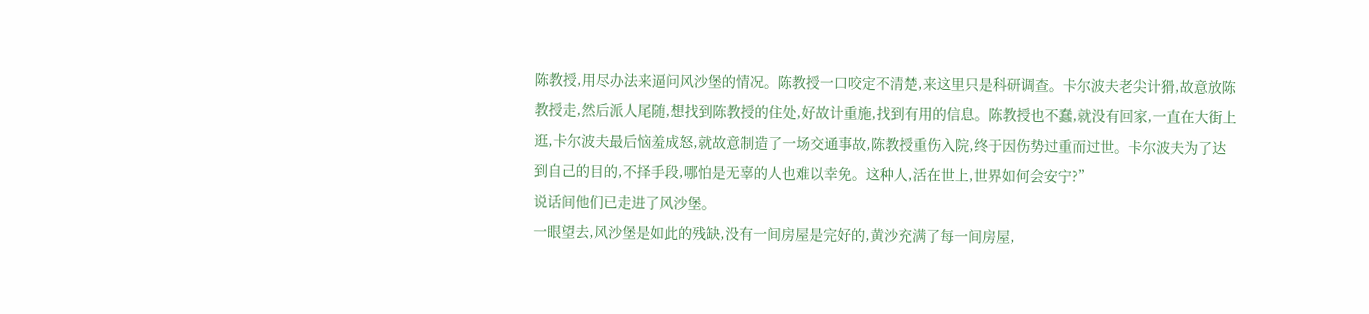陈教授,用尽办法来逼问风沙堡的情况。陈教授一口咬定不清楚,来这里只是科研调查。卡尔波夫老尖计猾,故意放陈教授走,然后派人尾随,想找到陈教授的住处,好故计重施,找到有用的信息。陈教授也不蠢,就没有回家,一直在大街上逛,卡尔波夫最后恼羞成怒,就故意制造了一场交通事故,陈教授重伤入院,终于因伤势过重而过世。卡尔波夫为了达到自己的目的,不择手段,哪怕是无辜的人也难以幸免。这种人,活在世上,世界如何会安宁?”
说话间他们已走进了风沙堡。
一眼望去,风沙堡是如此的残缺,没有一间房屋是完好的,黄沙充满了每一间房屋,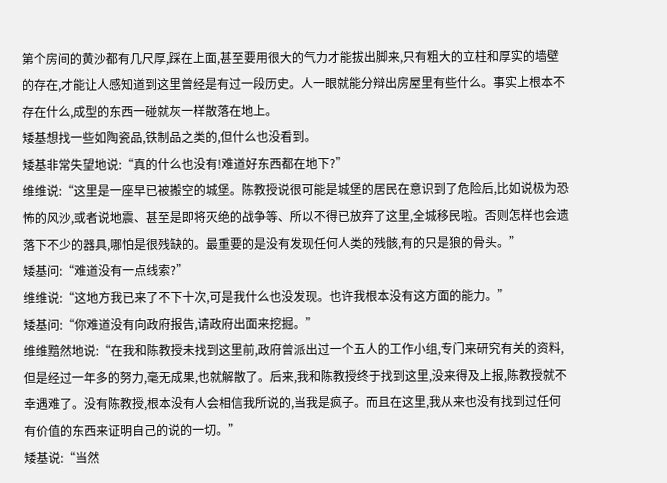第个房间的黄沙都有几尺厚,踩在上面,甚至要用很大的气力才能拔出脚来,只有粗大的立柱和厚实的墙壁的存在,才能让人感知道到这里曾经是有过一段历史。人一眼就能分辩出房屋里有些什么。事实上根本不存在什么,成型的东西一碰就灰一样散落在地上。
矮基想找一些如陶瓷品,铁制品之类的,但什么也没看到。
矮基非常失望地说:“真的什么也没有!难道好东西都在地下?”
维维说:“这里是一座早已被搬空的城堡。陈教授说很可能是城堡的居民在意识到了危险后,比如说极为恐怖的风沙,或者说地震、甚至是即将灭绝的战争等、所以不得已放弃了这里,全城移民啦。否则怎样也会遗落下不少的器具,哪怕是很残缺的。最重要的是没有发现任何人类的残骸,有的只是狼的骨头。”
矮基问:“难道没有一点线索?”
维维说:“这地方我已来了不下十次,可是我什么也没发现。也许我根本没有这方面的能力。”
矮基问:“你难道没有向政府报告,请政府出面来挖掘。”
维维黯然地说:“在我和陈教授未找到这里前,政府曾派出过一个五人的工作小组,专门来研究有关的资料,但是经过一年多的努力,毫无成果,也就解散了。后来,我和陈教授终于找到这里,没来得及上报,陈教授就不幸遇难了。没有陈教授,根本没有人会相信我所说的,当我是疯子。而且在这里,我从来也没有找到过任何有价值的东西来证明自己的说的一切。”
矮基说:“当然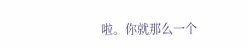啦。你就那么一个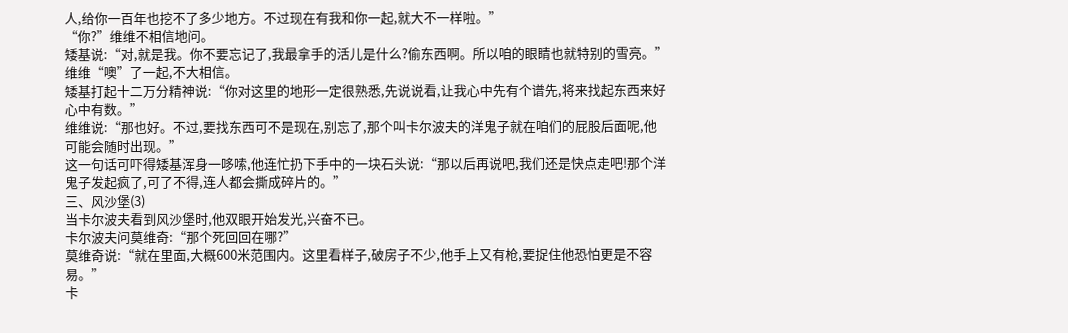人,给你一百年也挖不了多少地方。不过现在有我和你一起,就大不一样啦。”
“你?”维维不相信地问。
矮基说:“对,就是我。你不要忘记了,我最拿手的活儿是什么?偷东西啊。所以咱的眼睛也就特别的雪亮。”
维维“噢”了一起,不大相信。
矮基打起十二万分精神说:“你对这里的地形一定很熟悉,先说说看,让我心中先有个谱先,将来找起东西来好心中有数。”
维维说:“那也好。不过,要找东西可不是现在,别忘了,那个叫卡尔波夫的洋鬼子就在咱们的屁股后面呢,他可能会随时出现。”
这一句话可吓得矮基浑身一哆嗦,他连忙扔下手中的一块石头说:“那以后再说吧,我们还是快点走吧!那个洋鬼子发起疯了,可了不得,连人都会撕成碎片的。”
三、风沙堡(3)
当卡尔波夫看到风沙堡时,他双眼开始发光,兴奋不已。
卡尔波夫问莫维奇:“那个死回回在哪?”
莫维奇说:“就在里面,大概600米范围内。这里看样子,破房子不少,他手上又有枪,要捉住他恐怕更是不容易。”
卡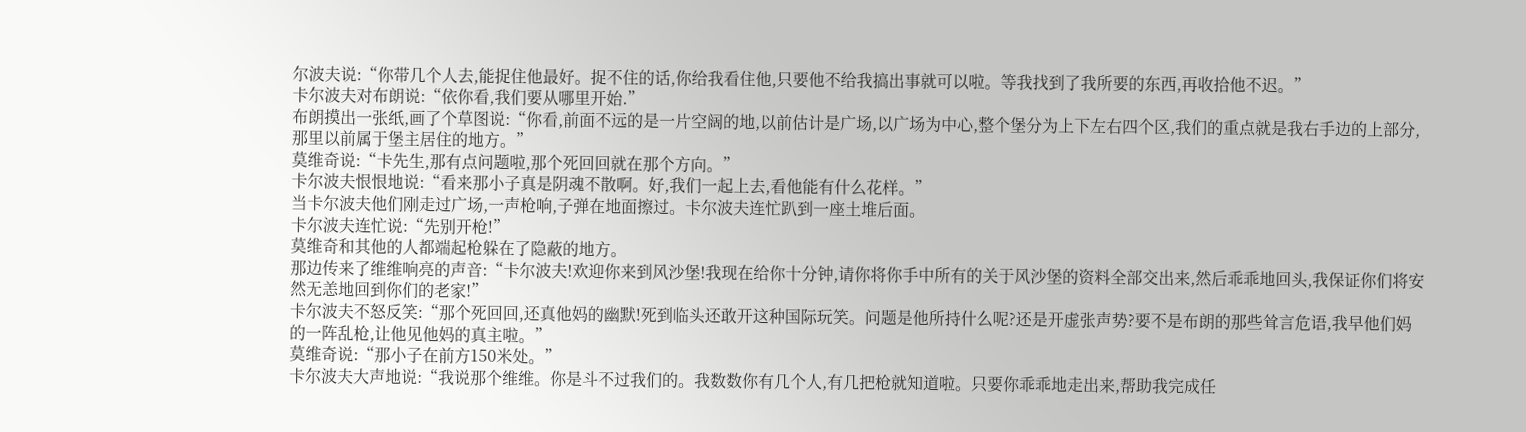尔波夫说:“你带几个人去,能捉住他最好。捉不住的话,你给我看住他,只要他不给我搞出事就可以啦。等我找到了我所要的东西,再收拾他不迟。”
卡尔波夫对布朗说:“依你看,我们要从哪里开始.”
布朗摸出一张纸,画了个草图说:“你看,前面不远的是一片空阔的地,以前估计是广场,以广场为中心,整个堡分为上下左右四个区,我们的重点就是我右手边的上部分,那里以前属于堡主居住的地方。”
莫维奇说:“卡先生,那有点问题啦,那个死回回就在那个方向。”
卡尔波夫恨恨地说:“看来那小子真是阴魂不散啊。好,我们一起上去,看他能有什么花样。”
当卡尔波夫他们刚走过广场,一声枪响,子弹在地面擦过。卡尔波夫连忙趴到一座土堆后面。
卡尔波夫连忙说:“先别开枪!”
莫维奇和其他的人都端起枪躲在了隐蔽的地方。
那边传来了维维响亮的声音:“卡尔波夫!欢迎你来到风沙堡!我现在给你十分钟,请你将你手中所有的关于风沙堡的资料全部交出来,然后乖乖地回头,我保证你们将安然无恙地回到你们的老家!”
卡尔波夫不怒反笑:“那个死回回,还真他妈的幽默!死到临头还敢开这种国际玩笑。问题是他所持什么呢?还是开虚张声势?要不是布朗的那些耸言危语,我早他们妈的一阵乱枪,让他见他妈的真主啦。”
莫维奇说:“那小子在前方150米处。”
卡尔波夫大声地说:“我说那个维维。你是斗不过我们的。我数数你有几个人,有几把枪就知道啦。只要你乖乖地走出来,帮助我完成任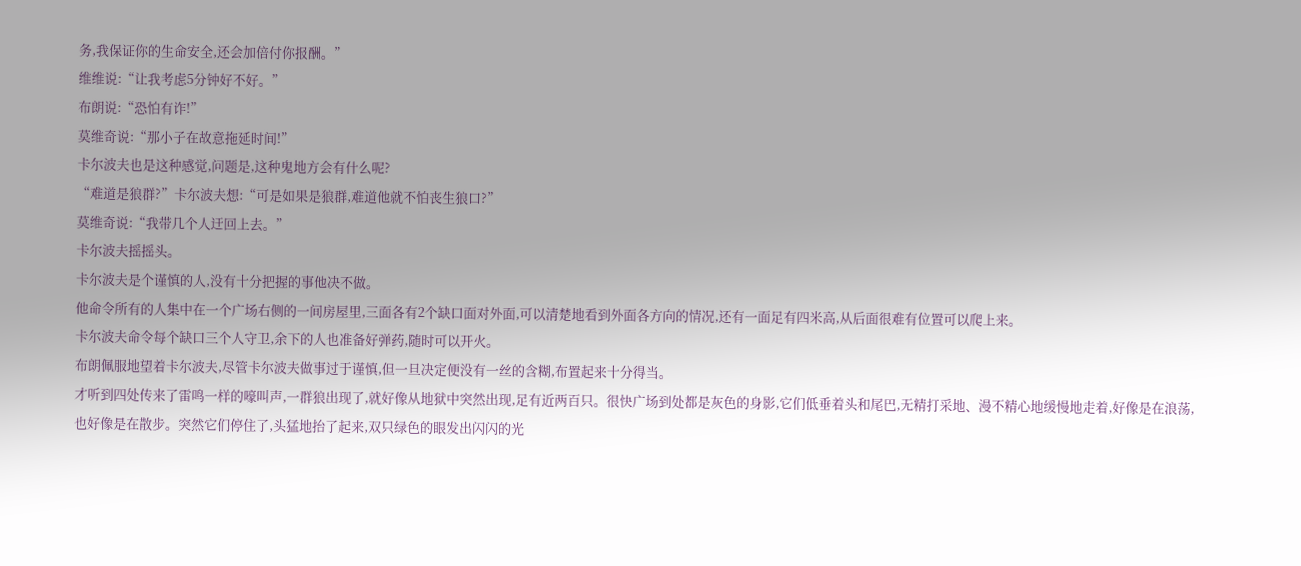务,我保证你的生命安全,还会加倍付你报酬。”
维维说:“让我考虑5分钟好不好。”
布朗说:“恐怕有诈!”
莫维奇说:“那小子在故意拖延时间!”
卡尔波夫也是这种感觉,问题是,这种鬼地方会有什么呢?
“难道是狼群?”卡尔波夫想:“可是如果是狼群,难道他就不怕丧生狼口?”
莫维奇说:“我带几个人迂回上去。”
卡尔波夫摇摇头。
卡尔波夫是个谨慎的人,没有十分把握的事他决不做。
他命令所有的人集中在一个广场右侧的一间房屋里,三面各有2个缺口面对外面,可以清楚地看到外面各方向的情况,还有一面足有四米高,从后面很难有位置可以爬上来。
卡尔波夫命令每个缺口三个人守卫,余下的人也准备好弹药,随时可以开火。
布朗佩服地望着卡尔波夫,尽管卡尔波夫做事过于谨慎,但一旦决定便没有一丝的含糊,布置起来十分得当。
才听到四处传来了雷鸣一样的嚎叫声,一群狼出现了,就好像从地狱中突然出现,足有近两百只。很快广场到处都是灰色的身影,它们低垂着头和尾巴,无精打采地、漫不精心地缓慢地走着,好像是在浪荡,也好像是在散步。突然它们停住了,头猛地抬了起来,双只绿色的眼发出闪闪的光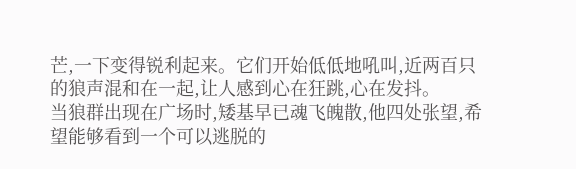芒,一下变得锐利起来。它们开始低低地吼叫,近两百只的狼声混和在一起,让人感到心在狂跳,心在发抖。
当狼群出现在广场时,矮基早已魂飞魄散,他四处张望,希望能够看到一个可以逃脱的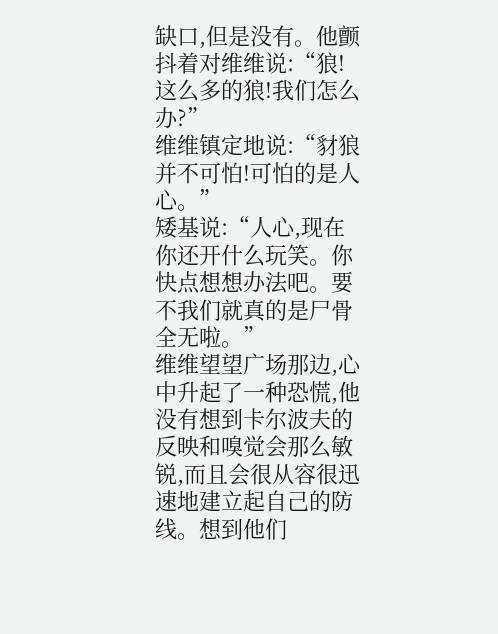缺口,但是没有。他颤抖着对维维说:“狼!这么多的狼!我们怎么办?”
维维镇定地说:“豺狼并不可怕!可怕的是人心。”
矮基说:“人心,现在你还开什么玩笑。你快点想想办法吧。要不我们就真的是尸骨全无啦。”
维维望望广场那边,心中升起了一种恐慌,他没有想到卡尔波夫的反映和嗅觉会那么敏锐,而且会很从容很迅速地建立起自己的防线。想到他们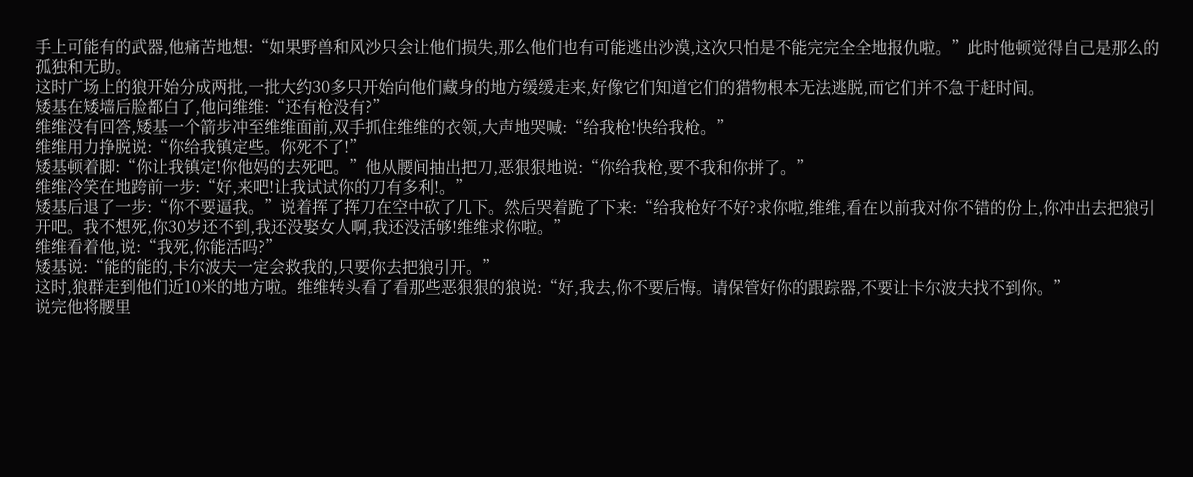手上可能有的武器,他痛苦地想:“如果野兽和风沙只会让他们损失,那么他们也有可能逃出沙漠,这次只怕是不能完完全全地报仇啦。”此时他顿觉得自己是那么的孤独和无助。
这时广场上的狼开始分成两批,一批大约30多只开始向他们藏身的地方缓缓走来,好像它们知道它们的猎物根本无法逃脱,而它们并不急于赶时间。
矮基在矮墙后脸都白了,他问维维:“还有枪没有?”
维维没有回答,矮基一个箭步冲至维维面前,双手抓住维维的衣领,大声地哭喊:“给我枪!快给我枪。”
维维用力挣脱说:“你给我镇定些。你死不了!”
矮基顿着脚:“你让我镇定!你他妈的去死吧。”他从腰间抽出把刀,恶狠狠地说:“你给我枪,要不我和你拼了。”
维维冷笑在地跨前一步:“好,来吧!让我试试你的刀有多利!。”
矮基后退了一步:“你不要逼我。”说着挥了挥刀在空中砍了几下。然后哭着跪了下来:“给我枪好不好?求你啦,维维,看在以前我对你不错的份上,你冲出去把狼引开吧。我不想死,你30岁还不到,我还没娶女人啊,我还没活够!维维求你啦。”
维维看着他,说:“我死,你能活吗?”
矮基说:“能的能的,卡尔波夫一定会救我的,只要你去把狼引开。”
这时,狼群走到他们近10米的地方啦。维维转头看了看那些恶狠狠的狼说:“好,我去,你不要后悔。请保管好你的跟踪器,不要让卡尔波夫找不到你。”
说完他将腰里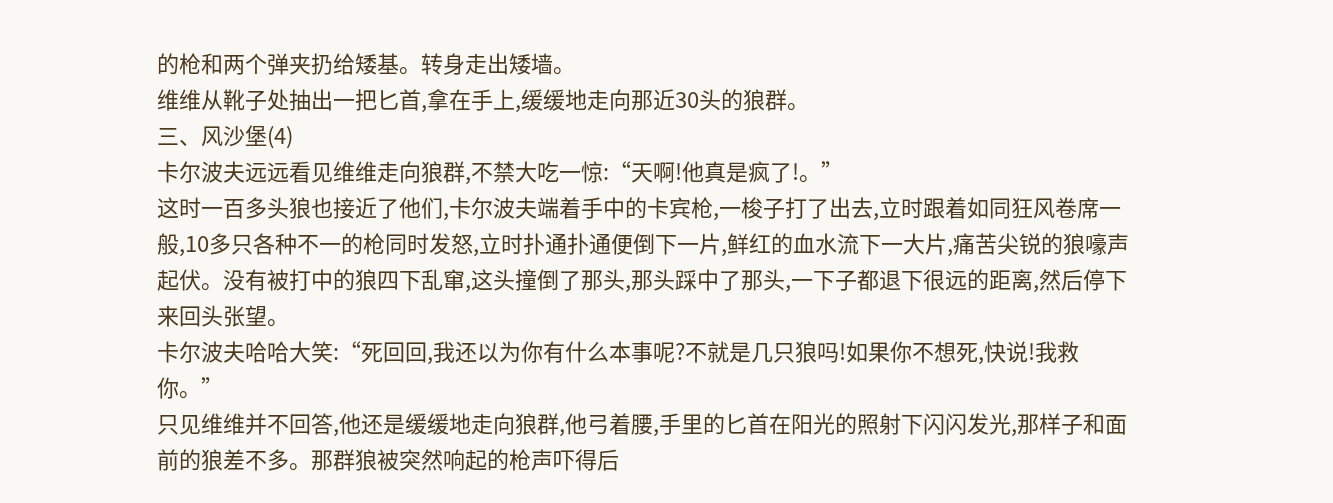的枪和两个弹夹扔给矮基。转身走出矮墙。
维维从靴子处抽出一把匕首,拿在手上,缓缓地走向那近30头的狼群。
三、风沙堡(4)
卡尔波夫远远看见维维走向狼群,不禁大吃一惊:“天啊!他真是疯了!。”
这时一百多头狼也接近了他们,卡尔波夫端着手中的卡宾枪,一梭子打了出去,立时跟着如同狂风卷席一般,10多只各种不一的枪同时发怒,立时扑通扑通便倒下一片,鲜红的血水流下一大片,痛苦尖锐的狼嚎声起伏。没有被打中的狼四下乱窜,这头撞倒了那头,那头踩中了那头,一下子都退下很远的距离,然后停下来回头张望。
卡尔波夫哈哈大笑:“死回回,我还以为你有什么本事呢?不就是几只狼吗!如果你不想死,快说!我救你。”
只见维维并不回答,他还是缓缓地走向狼群,他弓着腰,手里的匕首在阳光的照射下闪闪发光,那样子和面前的狼差不多。那群狼被突然响起的枪声吓得后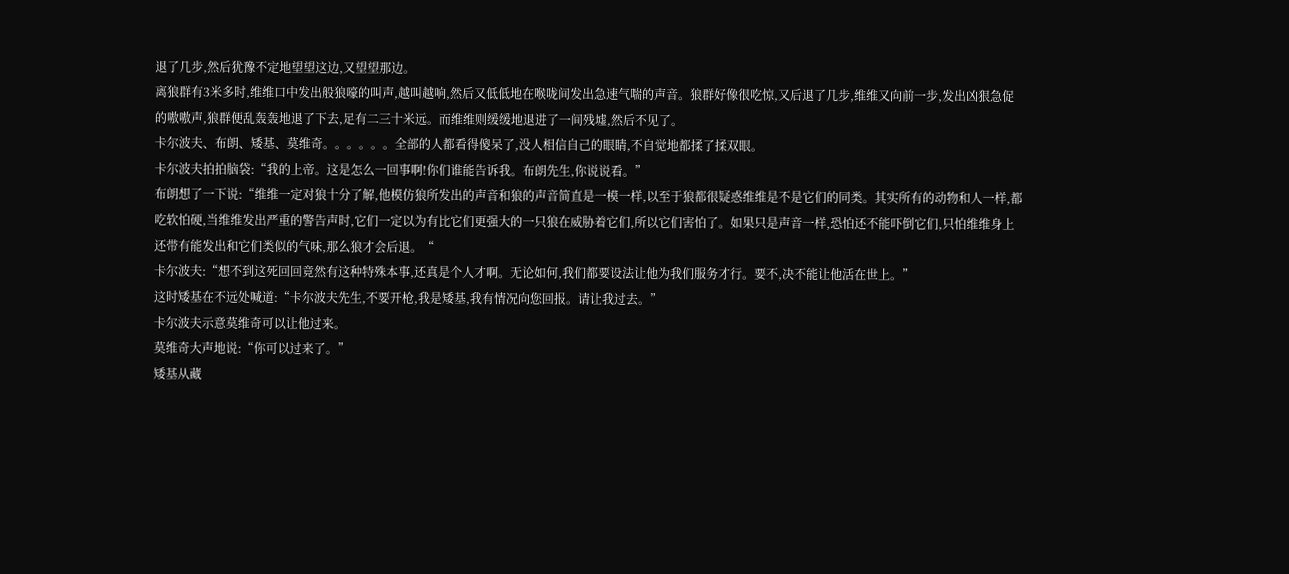退了几步,然后犹豫不定地望望这边,又望望那边。
离狼群有3米多时,维维口中发出般狼嚎的叫声,越叫越响,然后又低低地在喉咙间发出急速气喘的声音。狼群好像很吃惊,又后退了几步,维维又向前一步,发出凶狠急促的嗷嗷声,狼群便乱轰轰地退了下去,足有二三十米远。而维维则缓缓地退进了一间残墟,然后不见了。
卡尔波夫、布朗、矮基、莫维奇。。。。。。全部的人都看得傻呆了,没人相信自己的眼睛,不自觉地都揉了揉双眼。
卡尔波夫拍拍脑袋:“我的上帝。这是怎么一回事啊!你们谁能告诉我。布朗先生,你说说看。”
布朗想了一下说:“维维一定对狼十分了解,他模仿狼所发出的声音和狼的声音简直是一模一样,以至于狼都很疑惑维维是不是它们的同类。其实所有的动物和人一样,都吃软怕硬,当维维发出严重的警告声时,它们一定以为有比它们更强大的一只狼在威胁着它们,所以它们害怕了。如果只是声音一样,恐怕还不能吓倒它们,只怕维维身上还带有能发出和它们类似的气味,那么狼才会后退。“
卡尔波夫:“想不到这死回回竟然有这种特殊本事,还真是个人才啊。无论如何,我们都要设法让他为我们服务才行。要不,决不能让他活在世上。”
这时矮基在不远处喊道:“卡尔波夫先生,不要开枪,我是矮基,我有情况向您回报。请让我过去。”
卡尔波夫示意莫维奇可以让他过来。
莫维奇大声地说:“你可以过来了。”
矮基从藏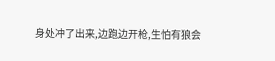身处冲了出来,边跑边开枪,生怕有狼会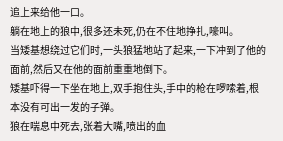追上来给他一口。
躺在地上的狼中,很多还未死,仍在不住地挣扎,嚎叫。
当矮基想绕过它们时,一头狼猛地站了起来,一下冲到了他的面前,然后又在他的面前重重地倒下。
矮基吓得一下坐在地上,双手抱住头,手中的枪在啰嗦着,根本没有可出一发的子弹。
狼在喘息中死去,张着大嘴,喷出的血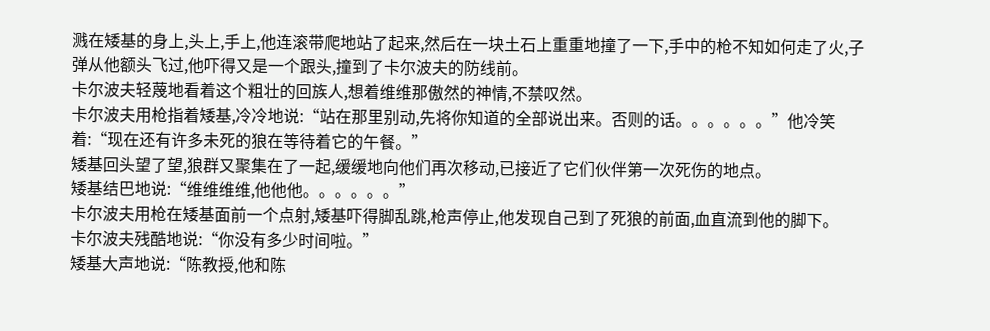溅在矮基的身上,头上,手上,他连滚带爬地站了起来,然后在一块土石上重重地撞了一下,手中的枪不知如何走了火,子弹从他额头飞过,他吓得又是一个跟头,撞到了卡尔波夫的防线前。
卡尔波夫轻蔑地看着这个粗壮的回族人,想着维维那傲然的神情,不禁叹然。
卡尔波夫用枪指着矮基,冷冷地说:“站在那里别动,先将你知道的全部说出来。否则的话。。。。。。”他冷笑着:“现在还有许多未死的狼在等待着它的午餐。”
矮基回头望了望,狼群又聚集在了一起,缓缓地向他们再次移动,已接近了它们伙伴第一次死伤的地点。
矮基结巴地说:“维维维维,他他他。。。。。。”
卡尔波夫用枪在矮基面前一个点射,矮基吓得脚乱跳,枪声停止,他发现自己到了死狼的前面,血直流到他的脚下。
卡尔波夫残酷地说:“你没有多少时间啦。”
矮基大声地说:“陈教授,他和陈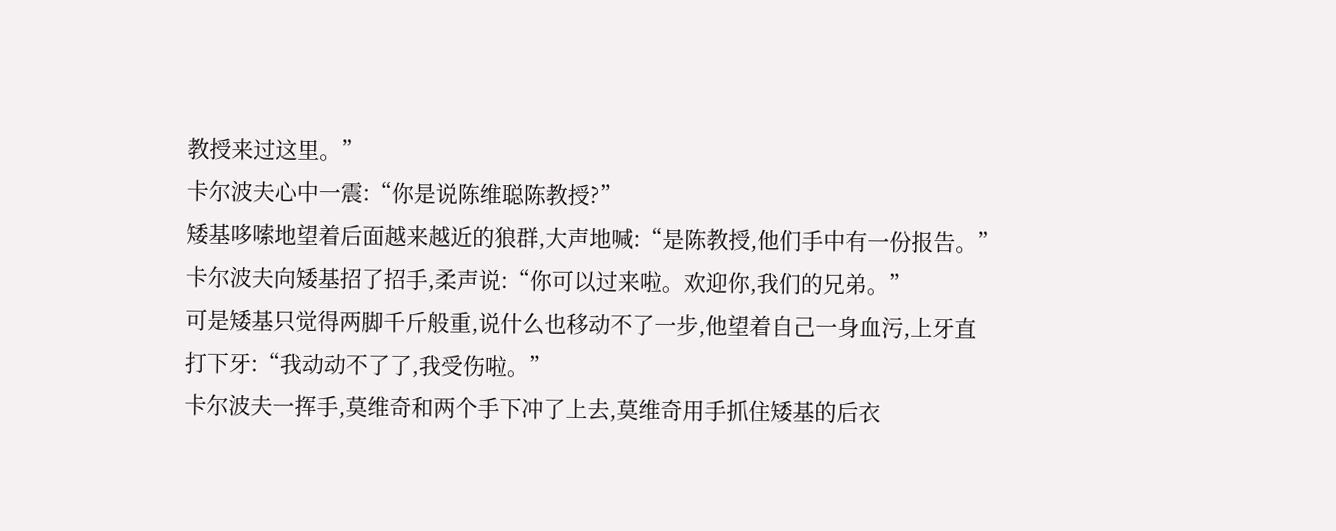教授来过这里。”
卡尔波夫心中一震:“你是说陈维聪陈教授?”
矮基哆嗦地望着后面越来越近的狼群,大声地喊:“是陈教授,他们手中有一份报告。”
卡尔波夫向矮基招了招手,柔声说:“你可以过来啦。欢迎你,我们的兄弟。”
可是矮基只觉得两脚千斤般重,说什么也移动不了一步,他望着自己一身血污,上牙直
打下牙:“我动动不了了,我受伤啦。”
卡尔波夫一挥手,莫维奇和两个手下冲了上去,莫维奇用手抓住矮基的后衣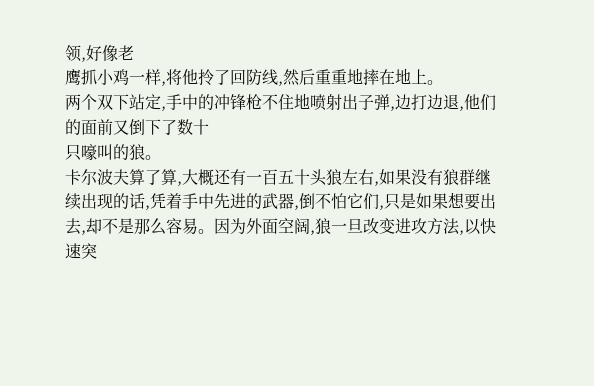领,好像老
鹰抓小鸡一样,将他拎了回防线,然后重重地摔在地上。
两个双下站定,手中的冲锋枪不住地喷射出子弹,边打边退,他们的面前又倒下了数十
只嚎叫的狼。
卡尔波夫算了算,大概还有一百五十头狼左右,如果没有狼群继续出现的话,凭着手中先进的武器,倒不怕它们,只是如果想要出去,却不是那么容易。因为外面空阔,狼一旦改变进攻方法,以快速突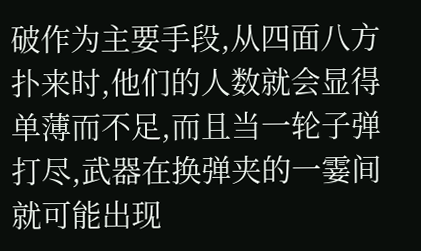破作为主要手段,从四面八方扑来时,他们的人数就会显得单薄而不足,而且当一轮子弹打尽,武器在换弹夹的一霎间就可能出现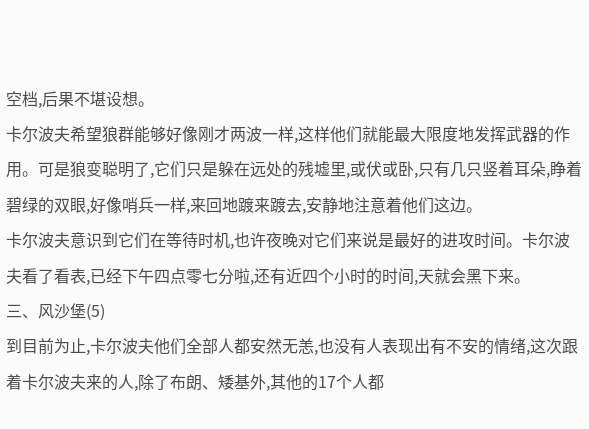空档,后果不堪设想。
卡尔波夫希望狼群能够好像刚才两波一样,这样他们就能最大限度地发挥武器的作用。可是狼变聪明了,它们只是躲在远处的残墟里,或伏或卧,只有几只竖着耳朵,睁着碧绿的双眼,好像哨兵一样,来回地踱来踱去,安静地注意着他们这边。
卡尔波夫意识到它们在等待时机,也许夜晚对它们来说是最好的进攻时间。卡尔波夫看了看表,已经下午四点零七分啦,还有近四个小时的时间,天就会黑下来。
三、风沙堡(5)
到目前为止,卡尔波夫他们全部人都安然无恙,也没有人表现出有不安的情绪,这次跟着卡尔波夫来的人,除了布朗、矮基外,其他的17个人都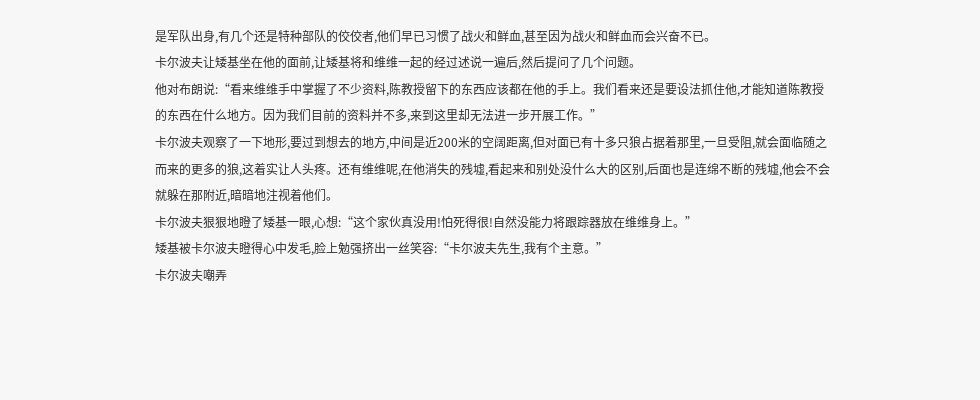是军队出身,有几个还是特种部队的佼佼者,他们早已习惯了战火和鲜血,甚至因为战火和鲜血而会兴奋不已。
卡尔波夫让矮基坐在他的面前,让矮基将和维维一起的经过述说一遍后,然后提问了几个问题。
他对布朗说:“看来维维手中掌握了不少资料,陈教授留下的东西应该都在他的手上。我们看来还是要设法抓住他,才能知道陈教授的东西在什么地方。因为我们目前的资料并不多,来到这里却无法进一步开展工作。”
卡尔波夫观察了一下地形,要过到想去的地方,中间是近200米的空阔距离,但对面已有十多只狼占据着那里,一旦受阻,就会面临随之而来的更多的狼,这着实让人头疼。还有维维呢,在他消失的残墟,看起来和别处没什么大的区别,后面也是连绵不断的残墟,他会不会就躲在那附近,暗暗地注视着他们。
卡尔波夫狠狠地瞪了矮基一眼,心想:“这个家伙真没用!怕死得很!自然没能力将跟踪器放在维维身上。”
矮基被卡尔波夫瞪得心中发毛,脸上勉强挤出一丝笑容:“卡尔波夫先生,我有个主意。”
卡尔波夫嘲弄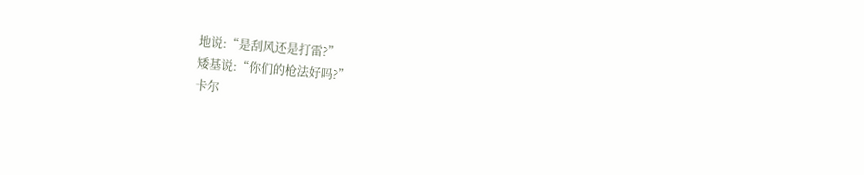地说:“是刮风还是打雷?”
矮基说:“你们的枪法好吗?”
卡尔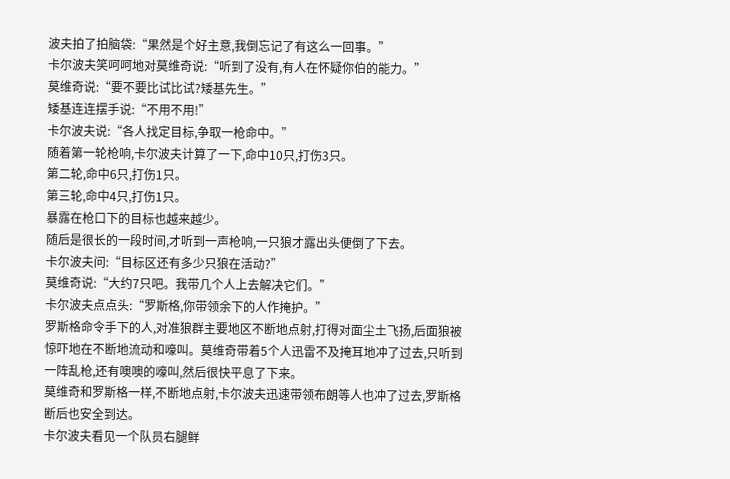波夫拍了拍脑袋:“果然是个好主意,我倒忘记了有这么一回事。”
卡尔波夫笑呵呵地对莫维奇说:“听到了没有,有人在怀疑你伯的能力。”
莫维奇说:“要不要比试比试?矮基先生。”
矮基连连摆手说:“不用不用!”
卡尔波夫说:“各人找定目标,争取一枪命中。”
随着第一轮枪响,卡尔波夫计算了一下,命中10只,打伤3只。
第二轮,命中6只,打伤1只。
第三轮,命中4只,打伤1只。
暴露在枪口下的目标也越来越少。
随后是很长的一段时间,才听到一声枪响,一只狼才露出头便倒了下去。
卡尔波夫问:“目标区还有多少只狼在活动?”
莫维奇说:“大约7只吧。我带几个人上去解决它们。”
卡尔波夫点点头:“罗斯格,你带领余下的人作掩护。”
罗斯格命令手下的人,对准狼群主要地区不断地点射,打得对面尘土飞扬,后面狼被惊吓地在不断地流动和嚎叫。莫维奇带着5个人迅雷不及掩耳地冲了过去,只听到一阵乱枪,还有噢噢的嚎叫,然后很快平息了下来。
莫维奇和罗斯格一样,不断地点射,卡尔波夫迅速带领布朗等人也冲了过去,罗斯格断后也安全到达。
卡尔波夫看见一个队员右腿鲜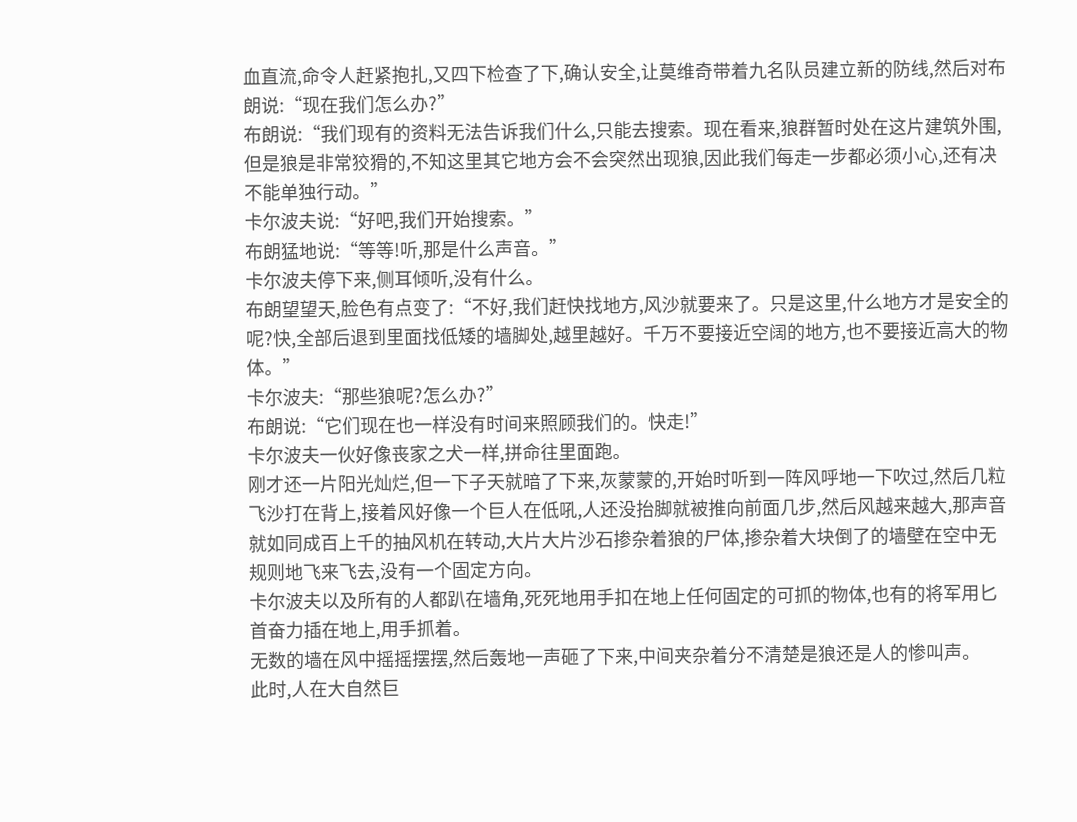血直流,命令人赶紧抱扎,又四下检查了下,确认安全,让莫维奇带着九名队员建立新的防线,然后对布朗说:“现在我们怎么办?”
布朗说:“我们现有的资料无法告诉我们什么,只能去搜索。现在看来,狼群暂时处在这片建筑外围,但是狼是非常狡猾的,不知这里其它地方会不会突然出现狼,因此我们每走一步都必须小心,还有决不能单独行动。”
卡尔波夫说:“好吧,我们开始搜索。”
布朗猛地说:“等等!听,那是什么声音。”
卡尔波夫停下来,侧耳倾听,没有什么。
布朗望望天,脸色有点变了:“不好,我们赶快找地方,风沙就要来了。只是这里,什么地方才是安全的呢?快,全部后退到里面找低矮的墙脚处,越里越好。千万不要接近空阔的地方,也不要接近高大的物体。”
卡尔波夫:“那些狼呢?怎么办?”
布朗说:“它们现在也一样没有时间来照顾我们的。快走!”
卡尔波夫一伙好像丧家之犬一样,拼命往里面跑。
刚才还一片阳光灿烂,但一下子天就暗了下来,灰蒙蒙的,开始时听到一阵风呼地一下吹过,然后几粒飞沙打在背上,接着风好像一个巨人在低吼,人还没抬脚就被推向前面几步,然后风越来越大,那声音就如同成百上千的抽风机在转动,大片大片沙石掺杂着狼的尸体,掺杂着大块倒了的墙壁在空中无规则地飞来飞去,没有一个固定方向。
卡尔波夫以及所有的人都趴在墙角,死死地用手扣在地上任何固定的可抓的物体,也有的将军用匕首奋力插在地上,用手抓着。
无数的墙在风中摇摇摆摆,然后轰地一声砸了下来,中间夹杂着分不清楚是狼还是人的惨叫声。
此时,人在大自然巨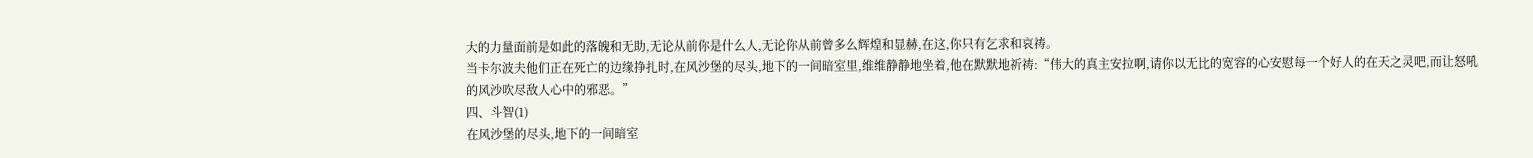大的力量面前是如此的落魄和无助,无论从前你是什么人,无论你从前曾多么辉煌和显赫,在这,你只有乞求和哀祷。
当卡尔波夫他们正在死亡的边缘挣扎时,在风沙堡的尽头,地下的一间暗室里,维维静静地坐着,他在默默地祈祷:“伟大的真主安拉啊,请你以无比的宽容的心安慰每一个好人的在天之灵吧,而让怒吼的风沙吹尽敌人心中的邪恶。”
四、斗智(1)
在风沙堡的尽头,地下的一间暗室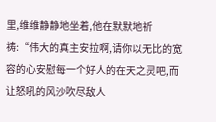里,维维静静地坐着,他在默默地祈祷:“伟大的真主安拉啊,请你以无比的宽容的心安慰每一个好人的在天之灵吧,而让怒吼的风沙吹尽敌人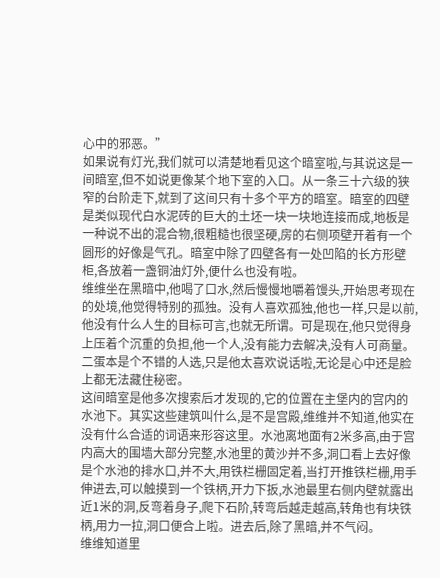心中的邪恶。”
如果说有灯光,我们就可以清楚地看见这个暗室啦,与其说这是一间暗室,但不如说更像某个地下室的入口。从一条三十六级的狭窄的台阶走下,就到了这间只有十多个平方的暗室。暗室的四壁是类似现代白水泥砖的巨大的土坯一块一块地连接而成,地板是一种说不出的混合物,很粗糙也很坚硬,房的右侧项壁开着有一个圆形的好像是气孔。暗室中除了四壁各有一处凹陷的长方形壁柜,各放着一盏铜油灯外,便什么也没有啦。
维维坐在黑暗中,他喝了口水,然后慢慢地嚼着馒头,开始思考现在的处境,他觉得特别的孤独。没有人喜欢孤独,他也一样,只是以前,他没有什么人生的目标可言,也就无所谓。可是现在,他只觉得身上压着个沉重的负担,他一个人,没有能力去解决,没有人可商量。二蛋本是个不错的人选,只是他太喜欢说话啦,无论是心中还是脸上都无法藏住秘密。
这间暗室是他多次搜索后才发现的,它的位置在主堡内的宫内的水池下。其实这些建筑叫什么,是不是宫殿,维维并不知道,他实在没有什么合适的词语来形容这里。水池离地面有2米多高,由于宫内高大的围墙大部分完整,水池里的黄沙并不多,洞口看上去好像是个水池的排水口,并不大,用铁栏栅固定着,当打开推铁栏栅,用手伸进去,可以触摸到一个铁柄,开力下扳,水池最里右侧内壁就露出近1米的洞,反弯着身子,爬下石阶,转弯后越走越高,转角也有块铁柄,用力一拉,洞口便合上啦。进去后,除了黑暗,并不气闷。
维维知道里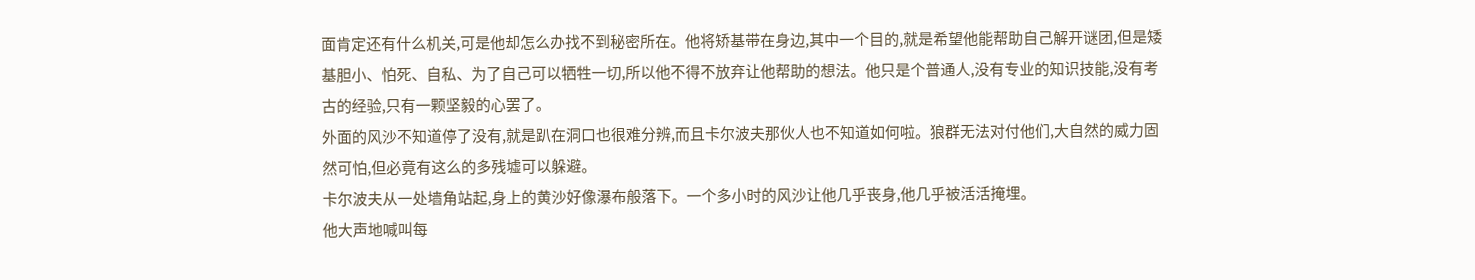面肯定还有什么机关,可是他却怎么办找不到秘密所在。他将矫基带在身边,其中一个目的,就是希望他能帮助自己解开谜团,但是矮基胆小、怕死、自私、为了自己可以牺牲一切,所以他不得不放弃让他帮助的想法。他只是个普通人,没有专业的知识技能,没有考古的经验,只有一颗坚毅的心罢了。
外面的风沙不知道停了没有,就是趴在洞口也很难分辨,而且卡尔波夫那伙人也不知道如何啦。狼群无法对付他们,大自然的威力固然可怕,但必竟有这么的多残墟可以躲避。
卡尔波夫从一处墙角站起,身上的黄沙好像瀑布般落下。一个多小时的风沙让他几乎丧身,他几乎被活活掩埋。
他大声地喊叫每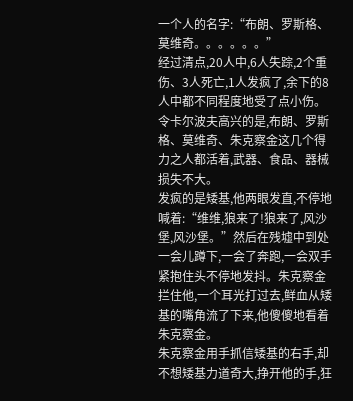一个人的名字:“布朗、罗斯格、莫维奇。。。。。。”
经过清点,20人中,6人失踪,2个重伤、3人死亡,1人发疯了,余下的8人中都不同程度地受了点小伤。
令卡尔波夫高兴的是,布朗、罗斯格、莫维奇、朱克察金这几个得力之人都活着,武器、食品、器械损失不大。
发疯的是矮基,他两眼发直,不停地喊着:“维维,狼来了!狼来了,风沙堡,风沙堡。”然后在残墟中到处一会儿蹲下,一会了奔跑,一会双手紧抱住头不停地发抖。朱克察金拦住他,一个耳光打过去,鲜血从矮基的嘴角流了下来,他傻傻地看着朱克察金。
朱克察金用手抓信矮基的右手,却不想矮基力道奇大,挣开他的手,狂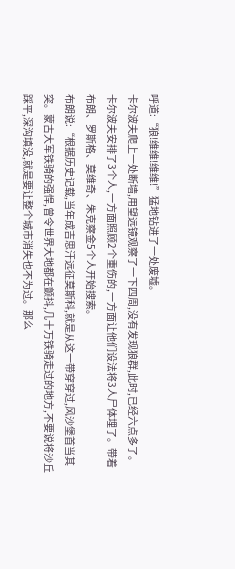呼道:“狼!维维!维维!”猛地钻进了一处废墟。
卡尔波夫爬上一处断墙,用望远镜观察了一下四周,没有发现狼群,此时,已经六点多了。
卡尔波夫安排了3个人,一方面照顾2个重伤的,一方面让他们设法将3人尸体埋了。带着布朗、罗斯格、莫维奇、朱克察金5个人开始搜索。
布朗说:“根据历史记载,当年成吉思汗远征莫斯科,就是从这一带穿穿过,风沙堡首当其突。蒙古大军铁骑的强悍,曾令世界大地都在颤抖,几十万铁骑走过的地方,不要说将沙丘踩平,深沟填没,就是要让整个城市消失也不为过。那么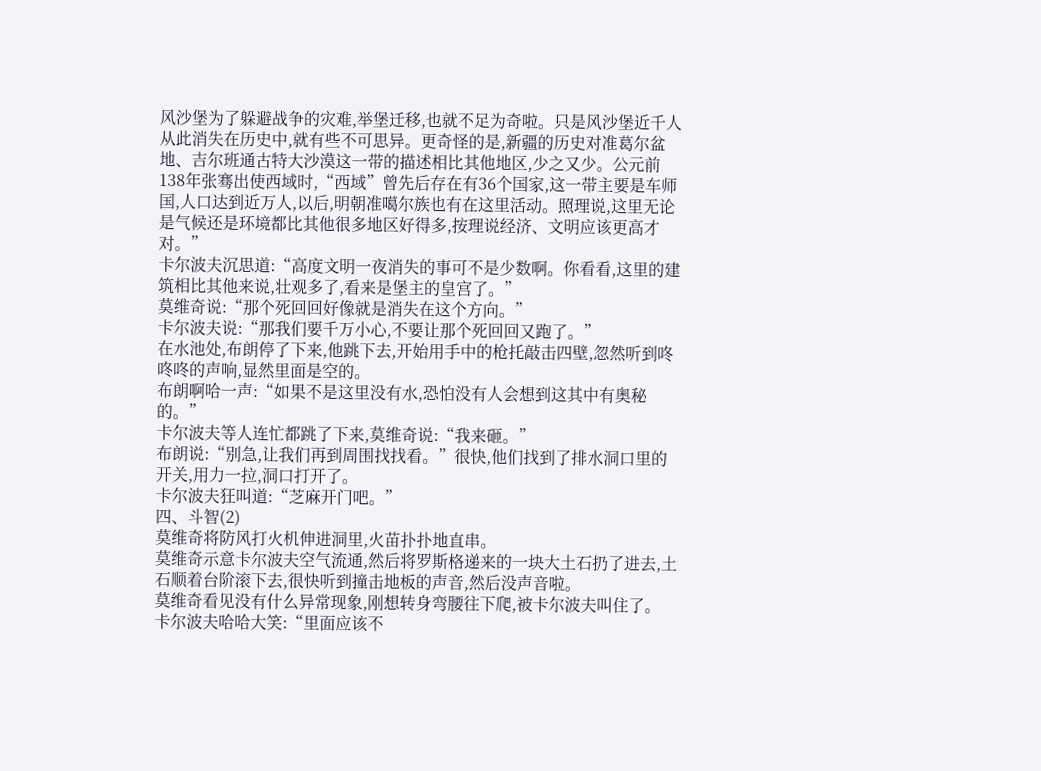风沙堡为了躲避战争的灾难,举堡迁移,也就不足为奇啦。只是风沙堡近千人从此消失在历史中,就有些不可思异。更奇怪的是,新疆的历史对准葛尔盆地、吉尔班通古特大沙漠这一带的描述相比其他地区,少之又少。公元前138年张骞出使西域时,“西域”曾先后存在有36个国家,这一带主要是车师国,人口达到近万人,以后,明朝准噶尔族也有在这里活动。照理说,这里无论是气候还是环境都比其他很多地区好得多,按理说经济、文明应该更高才对。”
卡尔波夫沉思道:“高度文明一夜消失的事可不是少数啊。你看看,这里的建筑相比其他来说,壮观多了,看来是堡主的皇宫了。”
莫维奇说:“那个死回回好像就是消失在这个方向。”
卡尔波夫说:“那我们要千万小心,不要让那个死回回又跑了。”
在水池处,布朗停了下来,他跳下去,开始用手中的枪托敲击四壁,忽然听到咚咚咚的声响,显然里面是空的。
布朗啊哈一声:“如果不是这里没有水,恐怕没有人会想到这其中有奥秘的。”
卡尔波夫等人连忙都跳了下来,莫维奇说:“我来砸。”
布朗说:“别急,让我们再到周围找找看。”很快,他们找到了排水洞口里的开关,用力一拉,洞口打开了。
卡尔波夫狂叫道:“芝麻开门吧。”
四、斗智(2)
莫维奇将防风打火机伸进洞里,火苗扑扑地直串。
莫维奇示意卡尔波夫空气流通,然后将罗斯格递来的一块大土石扔了进去,土石顺着台阶滚下去,很快听到撞击地板的声音,然后没声音啦。
莫维奇看见没有什么异常现象,刚想转身弯腰往下爬,被卡尔波夫叫住了。
卡尔波夫哈哈大笑:“里面应该不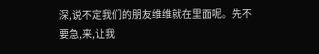深,说不定我们的朋友维维就在里面呢。先不要急,来,让我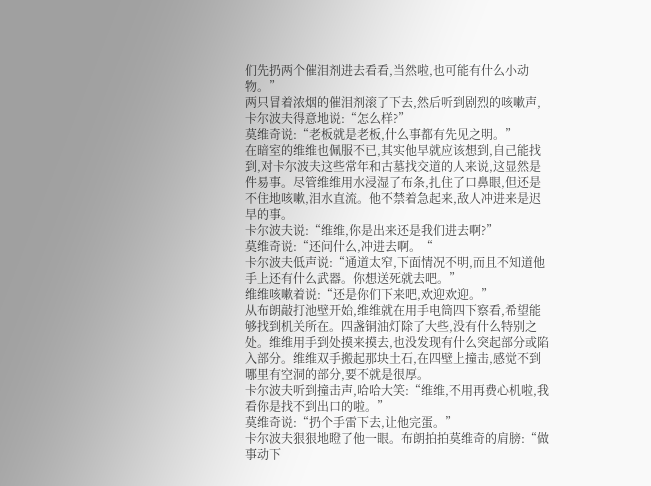们先扔两个催泪剂进去看看,当然啦,也可能有什么小动物。”
两只冒着浓烟的催泪剂滚了下去,然后听到剧烈的咳嗽声,卡尔波夫得意地说:“怎么样?”
莫维奇说:“老板就是老板,什么事都有先见之明。”
在暗室的维维也佩服不已,其实他早就应该想到,自己能找到,对卡尔波夫这些常年和古墓找交道的人来说,这显然是件易事。尽管维维用水浸湿了布条,扎住了口鼻眼,但还是不住地咳嗽,泪水直流。他不禁着急起来,敌人冲进来是迟早的事。
卡尔波夫说:“维维,你是出来还是我们进去啊?”
莫维奇说:“还问什么,冲进去啊。“
卡尔波夫低声说:“通道太窄,下面情况不明,而且不知道他手上还有什么武器。你想送死就去吧。”
维维咳嗽着说:“还是你们下来吧,欢迎欢迎。”
从布朗敲打池壁开始,维维就在用手电筒四下察看,希望能够找到机关所在。四盏铜油灯除了大些,没有什么特别之处。维维用手到处摸来摸去,也没发现有什么突起部分或陷入部分。维维双手搬起那块土石,在四壁上撞击,感觉不到哪里有空洞的部分,要不就是很厚。
卡尔波夫听到撞击声,哈哈大笑:“维维,不用再费心机啦,我看你是找不到出口的啦。”
莫维奇说:“扔个手雷下去,让他完蛋。”
卡尔波夫狠狠地瞪了他一眼。布朗拍拍莫维奇的肩膀:“做事动下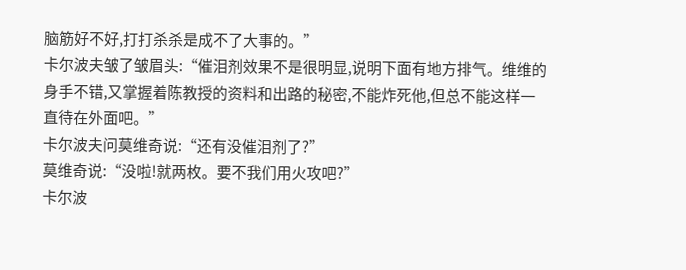脑筋好不好,打打杀杀是成不了大事的。”
卡尔波夫皱了皱眉头:“催泪剂效果不是很明显,说明下面有地方排气。维维的身手不错,又掌握着陈教授的资料和出路的秘密,不能炸死他,但总不能这样一直待在外面吧。”
卡尔波夫问莫维奇说:“还有没催泪剂了?”
莫维奇说:“没啦!就两枚。要不我们用火攻吧?”
卡尔波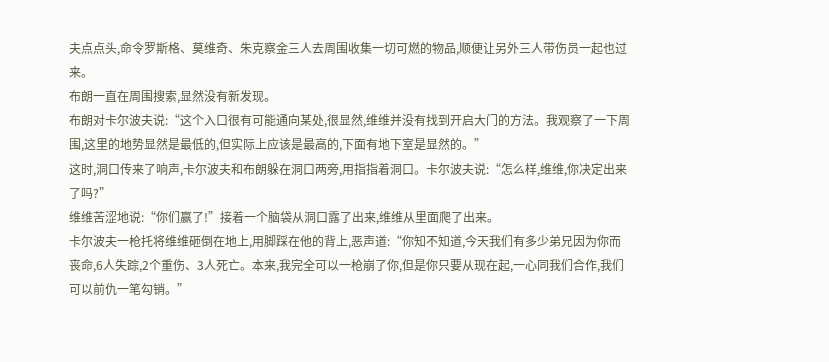夫点点头,命令罗斯格、莫维奇、朱克察金三人去周围收集一切可燃的物品,顺便让另外三人带伤员一起也过来。
布朗一直在周围搜索,显然没有新发现。
布朗对卡尔波夫说:“这个入口很有可能通向某处,很显然,维维并没有找到开启大门的方法。我观察了一下周围,这里的地势显然是最低的,但实际上应该是最高的,下面有地下室是显然的。”
这时,洞口传来了响声,卡尔波夫和布朗躲在洞口两旁,用指指着洞口。卡尔波夫说:“怎么样,维维,你决定出来了吗?”
维维苦涩地说:“你们赢了!”接着一个脑袋从洞口露了出来,维维从里面爬了出来。
卡尔波夫一枪托将维维砸倒在地上,用脚踩在他的背上,恶声道:“你知不知道,今天我们有多少弟兄因为你而丧命,6人失踪,2个重伤、3人死亡。本来,我完全可以一枪崩了你,但是你只要从现在起,一心同我们合作,我们可以前仇一笔勾销。”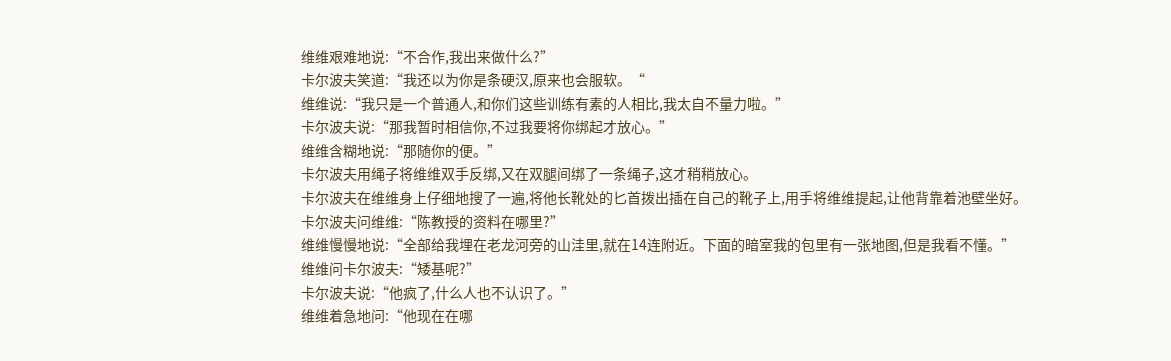维维艰难地说:“不合作,我出来做什么?”
卡尔波夫笑道:“我还以为你是条硬汉,原来也会服软。“
维维说:“我只是一个普通人,和你们这些训练有素的人相比,我太自不量力啦。”
卡尔波夫说:“那我暂时相信你,不过我要将你绑起才放心。”
维维含糊地说:“那随你的便。”
卡尔波夫用绳子将维维双手反绑,又在双腿间绑了一条绳子,这才稍稍放心。
卡尔波夫在维维身上仔细地搜了一遍,将他长靴处的匕首拨出插在自己的靴子上,用手将维维提起,让他背靠着池壁坐好。
卡尔波夫问维维:“陈教授的资料在哪里?”
维维慢慢地说:“全部给我埋在老龙河旁的山洼里,就在14连附近。下面的暗室我的包里有一张地图,但是我看不懂。”
维维问卡尔波夫:“矮基呢?”
卡尔波夫说:“他疯了,什么人也不认识了。”
维维着急地问:“他现在在哪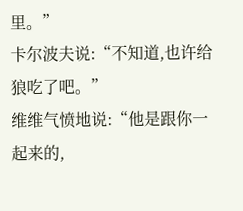里。”
卡尔波夫说:“不知道,也许给狼吃了吧。”
维维气愤地说:“他是跟你一起来的,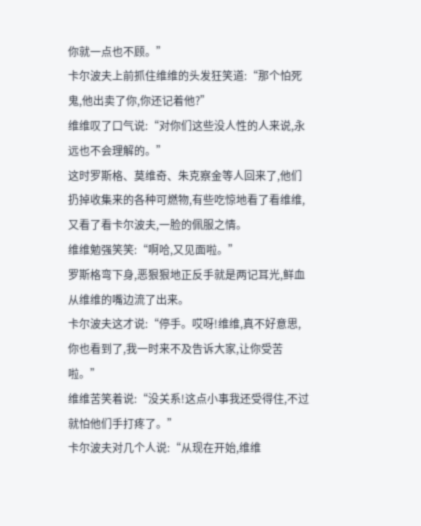你就一点也不顾。”
卡尔波夫上前抓住维维的头发狂笑道:“那个怕死鬼,他出卖了你,你还记着他?”
维维叹了口气说:“对你们这些没人性的人来说,永远也不会理解的。”
这时罗斯格、莫维奇、朱克察金等人回来了,他们扔掉收集来的各种可燃物,有些吃惊地看了看维维,又看了看卡尔波夫,一脸的佩服之情。
维维勉强笑笑:“啊哈,又见面啦。”
罗斯格弯下身,恶狠狠地正反手就是两记耳光,鲜血从维维的嘴边流了出来。
卡尔波夫这才说:“停手。哎呀!维维,真不好意思,你也看到了,我一时来不及告诉大家,让你受苦啦。”
维维苦笑着说:“没关系!这点小事我还受得住,不过就怕他们手打疼了。”
卡尔波夫对几个人说:“从现在开始,维维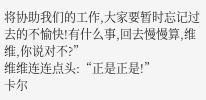将协助我们的工作,大家要暂时忘记过去的不愉快!有什么事,回去慢慢算,维维,你说对不?”
维维连连点头:“正是正是!”
卡尔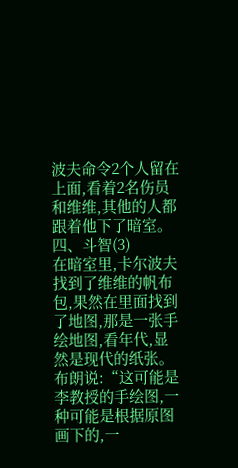波夫命令2个人留在上面,看着2名伤员和维维,其他的人都跟着他下了暗室。
四、斗智(3)
在暗室里,卡尔波夫找到了维维的帆布包,果然在里面找到了地图,那是一张手绘地图,看年代,显然是现代的纸张。
布朗说:“这可能是李教授的手绘图,一种可能是根据原图画下的,一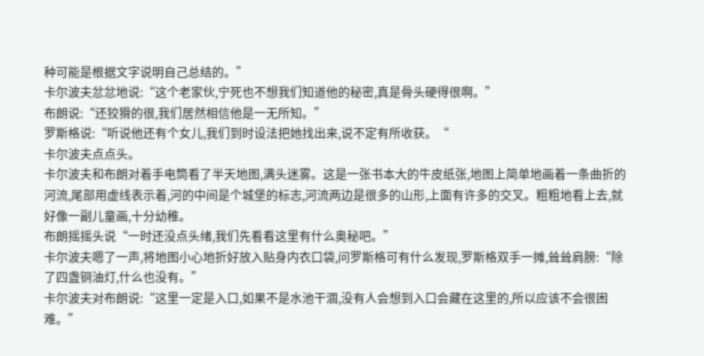种可能是根据文字说明自己总结的。”
卡尔波夫忿忿地说:“这个老家伙,宁死也不想我们知道他的秘密,真是骨头硬得很啊。”
布朗说:“还狡猾的很,我们居然相信他是一无所知。”
罗斯格说:“听说他还有个女儿,我们到时设法把她找出来,说不定有所收获。“
卡尔波夫点点头。
卡尔波夫和布朗对着手电筒看了半天地图,满头迷雾。这是一张书本大的牛皮纸张,地图上简单地画着一条曲折的河流,尾部用虚线表示着,河的中间是个城堡的标志,河流两边是很多的山形,上面有许多的交叉。粗粗地看上去,就好像一副儿童画,十分幼稚。
布朗摇摇头说“一时还没点头绪,我们先看看这里有什么奥秘吧。”
卡尔波夫嗯了一声,将地图小心地折好放入贴身内衣口袋,问罗斯格可有什么发现,罗斯格双手一摊,耸耸肩膀:“除了四盏铜油灯,什么也没有。”
卡尔波夫对布朗说:“这里一定是入口,如果不是水池干涸,没有人会想到入口会藏在这里的,所以应该不会很困难。”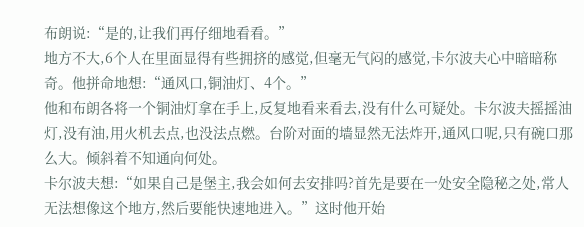布朗说:“是的,让我们再仔细地看看。”
地方不大,6个人在里面显得有些拥挤的感觉,但毫无气闷的感觉,卡尔波夫心中暗暗称奇。他拼命地想:“通风口,铜油灯、4个。”
他和布朗各将一个铜油灯拿在手上,反复地看来看去,没有什么可疑处。卡尔波夫摇摇油灯,没有油,用火机去点,也没法点燃。台阶对面的墙显然无法炸开,通风口呢,只有碗口那么大。倾斜着不知通向何处。
卡尔波夫想:“如果自己是堡主,我会如何去安排吗?首先是要在一处安全隐秘之处,常人无法想像这个地方,然后要能快速地进入。”这时他开始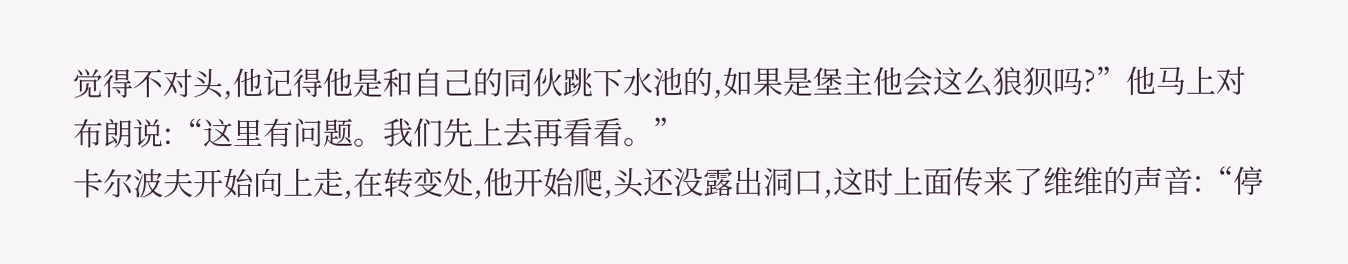觉得不对头,他记得他是和自己的同伙跳下水池的,如果是堡主他会这么狼狈吗?”他马上对布朗说:“这里有问题。我们先上去再看看。”
卡尔波夫开始向上走,在转变处,他开始爬,头还没露出洞口,这时上面传来了维维的声音:“停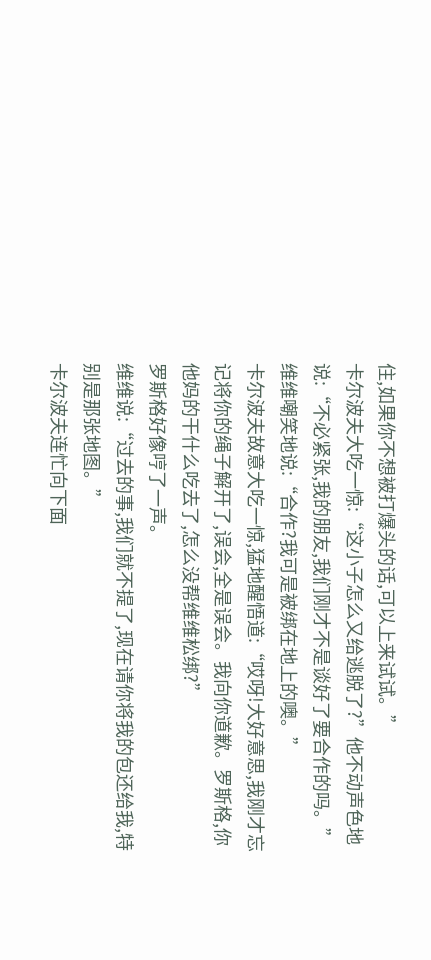住,如果你不想被打爆头的话,可以上来试试。”
卡尔波夫大吃一惊:“这小子怎么又给逃脱了?”他不动声色地说:“不必紧张,我的朋友,我们刚才不是谈好了要合作的吗。”
维维嘲笑地说:“合作?我可是被绑在地上的噢。”
卡尔波夫故意大吃一惊,猛地醒悟道:“哎呀!大好意思,我刚才忘记将你的绳子解开了,误会,全是误会。我向你道歉。罗斯格,你他妈的干什么吃去了,怎么没帮维维松绑?”
罗斯格好像哼了一声。
维维说:“过去的事,我们就不提了,现在请你将我的包还给我,特别是那张地图。”
卡尔波夫连忙向下面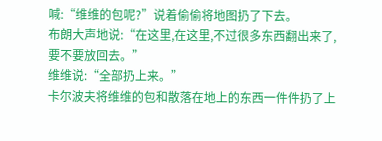喊:“维维的包呢?”说着偷偷将地图扔了下去。
布朗大声地说:“在这里,在这里,不过很多东西翻出来了,要不要放回去。”
维维说:“全部扔上来。”
卡尔波夫将维维的包和散落在地上的东西一件件扔了上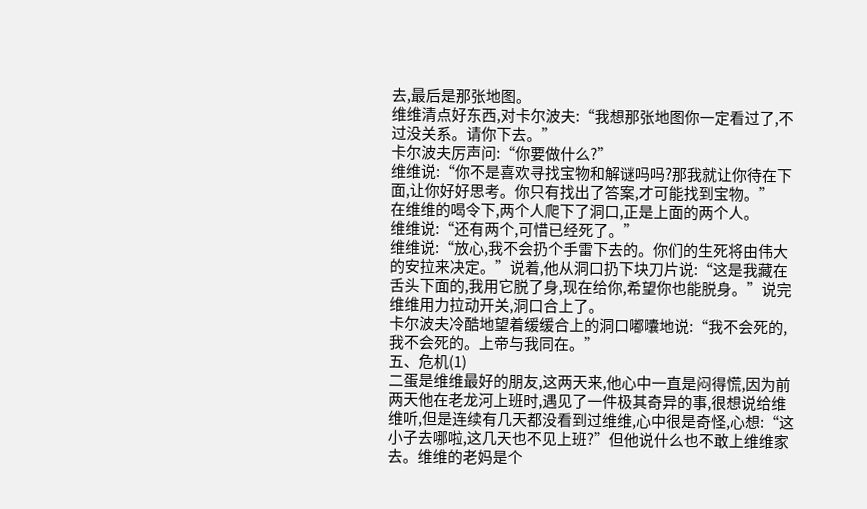去,最后是那张地图。
维维清点好东西,对卡尔波夫:“我想那张地图你一定看过了,不过没关系。请你下去。”
卡尔波夫厉声问:“你要做什么?”
维维说:“你不是喜欢寻找宝物和解谜吗吗?那我就让你待在下面,让你好好思考。你只有找出了答案,才可能找到宝物。”
在维维的喝令下,两个人爬下了洞口,正是上面的两个人。
维维说:“还有两个,可惜已经死了。”
维维说:“放心,我不会扔个手雷下去的。你们的生死将由伟大的安拉来决定。”说着,他从洞口扔下块刀片说:“这是我藏在舌头下面的,我用它脱了身,现在给你,希望你也能脱身。”说完维维用力拉动开关,洞口合上了。
卡尔波夫冷酷地望着缓缓合上的洞口嘟囔地说:“我不会死的,我不会死的。上帝与我同在。”
五、危机(1)
二蛋是维维最好的朋友,这两天来,他心中一直是闷得慌,因为前两天他在老龙河上班时,遇见了一件极其奇异的事,很想说给维维听,但是连续有几天都没看到过维维,心中很是奇怪,心想:“这小子去哪啦,这几天也不见上班?”但他说什么也不敢上维维家去。维维的老妈是个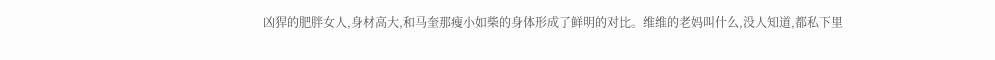凶猂的肥胖女人,身材高大,和马奎那瘦小如柴的身体形成了鲜明的对比。维维的老妈叫什么,没人知道,都私下里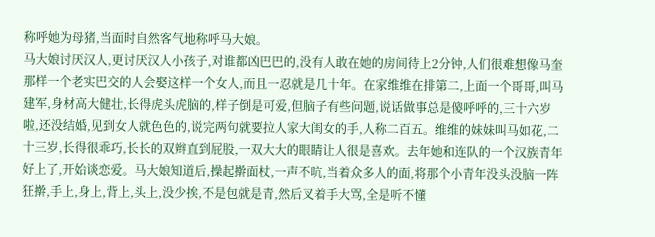称呼她为母猪,当面时自然客气地称呼马大娘。
马大娘讨厌汉人,更讨厌汉人小孩子,对谁都凶巴巴的,没有人敢在她的房间待上2分钟,人们很难想像马奎那样一个老实巴交的人会娶这样一个女人,而且一忍就是几十年。在家维维在排第二,上面一个哥哥,叫马建军,身材高大健壮,长得虎头虎脑的,样子倒是可爱,但脑子有些问题,说话做事总是傻呼呼的,三十六岁啦,还没结婚,见到女人就色色的,说完两句就要拉人家大闺女的手,人称二百五。维维的妹妹叫马如花,二十三岁,长得很乖巧,长长的双辫直到屁股,一双大大的眼睛让人很是喜欢。去年她和连队的一个汉族青年好上了,开始谈恋爱。马大娘知道后,操起擀面杖,一声不吭,当着众多人的面,将那个小青年没头没脑一阵狂擀,手上,身上,背上,头上,没少挨,不是包就是青,然后叉着手大骂,全是听不懂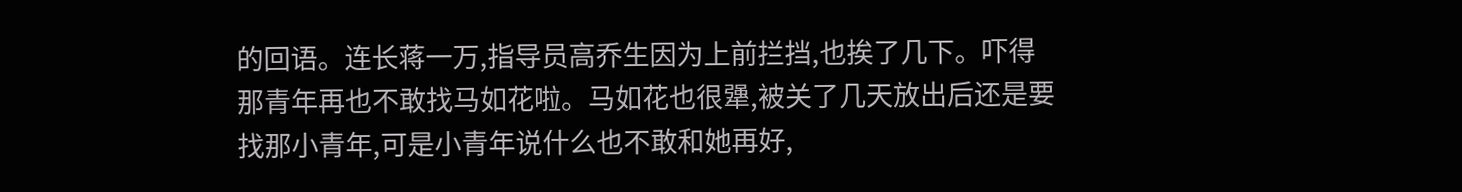的回语。连长蒋一万,指导员高乔生因为上前拦挡,也挨了几下。吓得那青年再也不敢找马如花啦。马如花也很犟,被关了几天放出后还是要找那小青年,可是小青年说什么也不敢和她再好,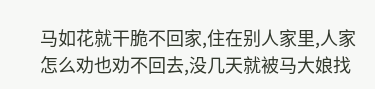马如花就干脆不回家,住在别人家里,人家怎么劝也劝不回去,没几天就被马大娘找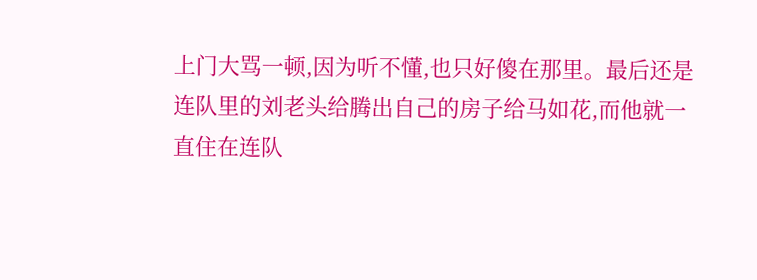上门大骂一顿,因为听不懂,也只好傻在那里。最后还是连队里的刘老头给腾出自己的房子给马如花,而他就一直住在连队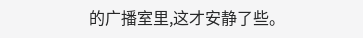的广播室里,这才安静了些。